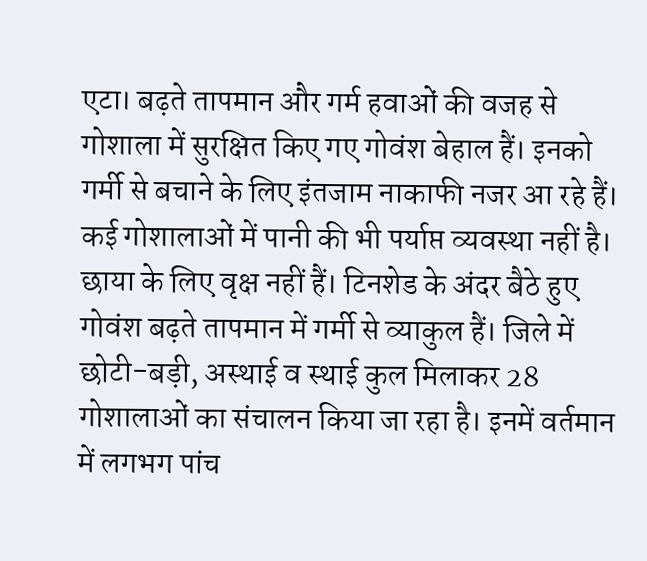एटा। बढ़ते तापमान और गर्म हवाओं की वजह से गोशाला में सुरक्षित किए गए गोवंश बेहाल हैं। इनको गर्मी से बचाने के लिए इंतजाम नाकाफी नजर आ रहे हैं। कई गोशालाओं में पानी की भी पर्याप्त व्यवस्था नहीं है। छाया के लिए वृक्ष नहीं हैं। टिनशेड के अंदर बैठे हुए गोवंश बढ़ते तापमान में गर्मी से व्याकुल हैं। जिले में छोटी-बड़ी, अस्थाई व स्थाई कुल मिलाकर 28 गोशालाओं का संचालन किया जा रहा है। इनमें वर्तमान में लगभग पांच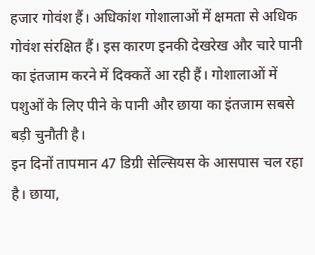हजार गोवंश हैं। अधिकांश गोशालाओं में क्षमता से अधिक गोवंश संरक्षित हैं। इस कारण इनकी देखरेख और चारे पानी का इंतजाम करने में दिक्कतें आ रही हैं। गोशालाओं में पशुओं के लिए पीने के पानी और छाया का इंतजाम सबसे बड़ी चुनौती है।
इन दिनों तापमान 47 डिग्री सेल्सियस के आसपास चल रहा है। छाया,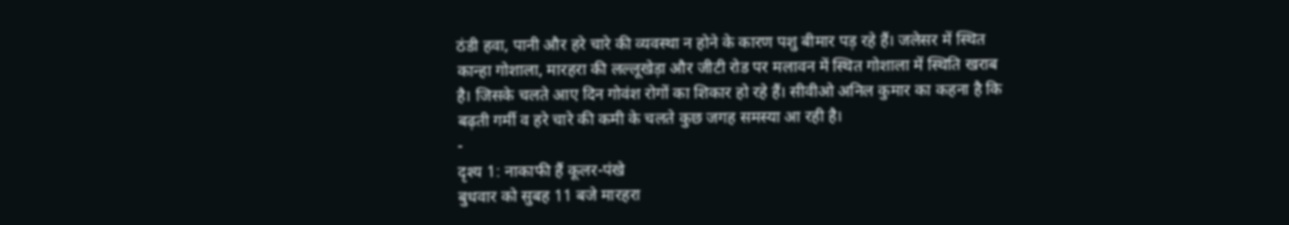ठंडी हवा, पानी और हरे चारे की व्यवस्था न होने के कारण पशु बीमार पड़ रहे हैं। जलेसर में स्थित कान्हा गोशाला, मारहरा की लल्लूखेड़ा और जीटी रोड पर मलावन में स्थित गोशाला में स्थिति खराब है। जिसके चलते आए दिन गोवंश रोगों का शिकार हो रहे हैं। सीवीओ अनिल कुमार का कहना है कि बढ़ती गर्मी व हरे चारे की कमी के चलते कुछ जगह समस्या आ रही है।
-
दृश्य 1: नाकाफी हैं कूलर-पंखे
बुधवार को सुबह 11 बजे मारहरा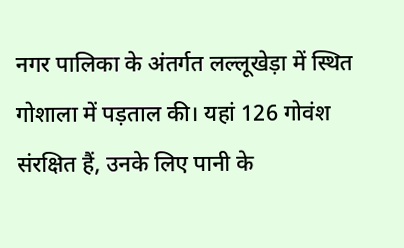नगर पालिका के अंतर्गत लल्लूखेड़ा में स्थित गोशाला में पड़ताल की। यहां 126 गोवंश संरक्षित हैं, उनके लिए पानी के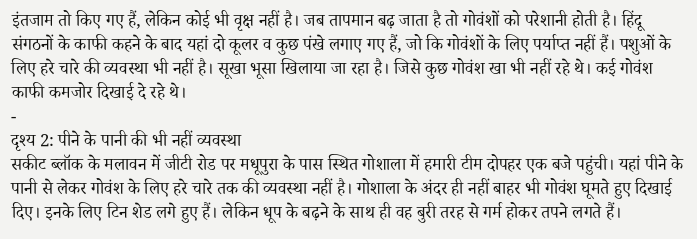इंतजाम तो किए गए हैं, लेकिन कोई भी वृक्ष नहीं है। जब तापमान बढ़ जाता है तो गोवंशों को परेशानी होती है। हिंदू संगठनों के काफी कहने के बाद यहां दो कूलर व कुछ पंखे लगाए गए हैं, जो कि गोवंशों के लिए पर्याप्त नहीं हैं। पशुओं के लिए हरे चारे की व्यवस्था भी नहीं है। सूखा भूसा खिलाया जा रहा है। जिसे कुछ गोवंश खा भी नहीं रहे थे। कई गोवंश काफी कमजोर दिखाई दे रहे थे।
-
दृश्य 2: पीने के पानी की भी नहीं व्यवस्था
सकीट ब्लॉक के मलावन में जीटी रोड पर मधूपुरा के पास स्थित गोशाला में हमारी टीम दोपहर एक बजे पहुंची। यहां पीने के पानी से लेकर गोवंश के लिए हरे चारे तक की व्यवस्था नहीं है। गोशाला के अंदर ही नहीं बाहर भी गोवंश घूमते हुए दिखाई दिए। इनके लिए टिन शेड लगे हुए हैं। लेकिन धूप के बढ़ने के साथ ही वह बुरी तरह से गर्म होकर तपने लगते हैं।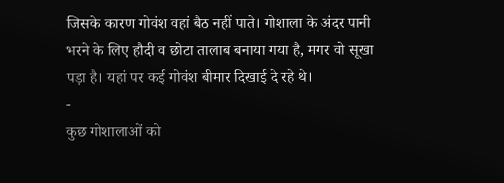जिसके कारण गोवंश वहां बैठ नहीं पाते। गोशाला के अंदर पानी भरने के लिए हौदी व छोटा तालाब बनाया गया है, मगर वो सूखा पड़ा है। यहां पर कई गोवंश बीमार दिखाई दे रहे थे।
-
कुछ गोशालाओं को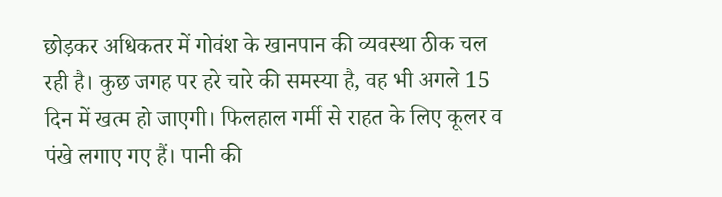छोड़कर अधिकतर में गोवंश के खानपान की व्यवस्था ठीक चल रही है। कुछ जगह पर हरे चारे की समस्या है, वह भी अगले 15 दिन में खत्म हो जाएगी। फिलहाल गर्मी से राहत के लिए कूलर व पंखे लगाए गए हैं। पानी की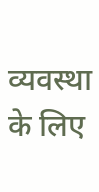व्यवस्था के लिए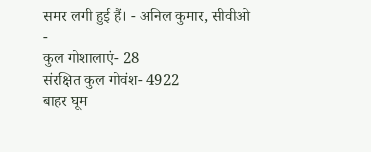समर लगी हुई हैं। - अनिल कुमार, सीवीओ
-
कुल गोशालाएं- 28
संरक्षित कुल गोवंश- 4922
बाहर घूम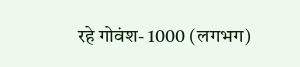रहे गोवंश- 1000 (लगभग)